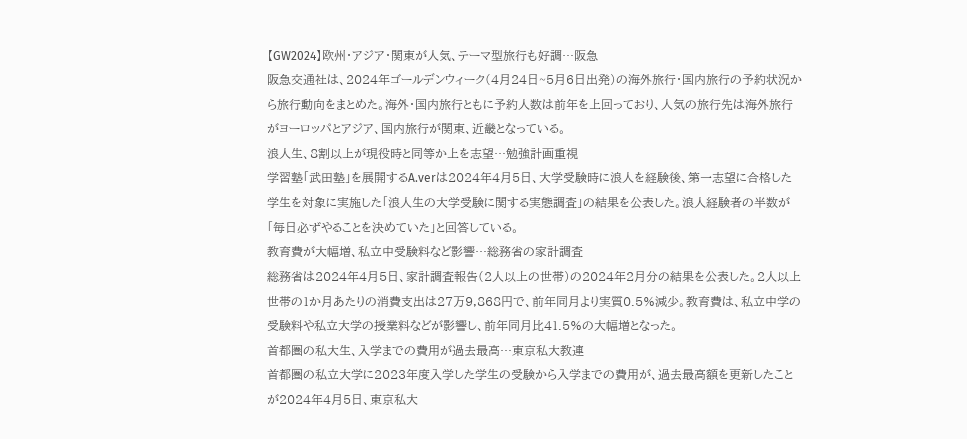【GW2024】欧州・アジア・関東が人気、テーマ型旅行も好調…阪急
阪急交通社は、2024年ゴールデンウィーク(4月24日~5月6日出発)の海外旅行・国内旅行の予約状況から旅行動向をまとめた。海外・国内旅行ともに予約人数は前年を上回っており、人気の旅行先は海外旅行がヨーロッパとアジア、国内旅行が関東、近畿となっている。
浪人生、8割以上が現役時と同等か上を志望…勉強計画重視
学習塾「武田塾」を展開するA.verは2024年4月5日、大学受験時に浪人を経験後、第一志望に合格した学生を対象に実施した「浪人生の大学受験に関する実態調査」の結果を公表した。浪人経験者の半数が「毎日必ずやることを決めていた」と回答している。
教育費が大幅増、私立中受験料など影響…総務省の家計調査
総務省は2024年4月5日、家計調査報告(2人以上の世帯)の2024年2月分の結果を公表した。2人以上世帯の1か月あたりの消費支出は27万9,868円で、前年同月より実質0.5%減少。教育費は、私立中学の受験料や私立大学の授業料などが影響し、前年同月比41.5%の大幅増となった。
首都圏の私大生、入学までの費用が過去最高…東京私大教連
首都圏の私立大学に2023年度入学した学生の受験から入学までの費用が、過去最高額を更新したことが2024年4月5日、東京私大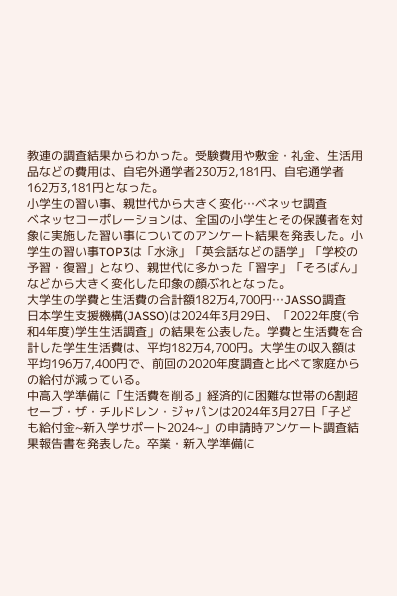教連の調査結果からわかった。受験費用や敷金・礼金、生活用品などの費用は、自宅外通学者230万2,181円、自宅通学者162万3,181円となった。
小学生の習い事、親世代から大きく変化…ベネッセ調査
ベネッセコーポレーションは、全国の小学生とその保護者を対象に実施した習い事についてのアンケート結果を発表した。小学生の習い事TOP3は「水泳」「英会話などの語学」「学校の予習・復習」となり、親世代に多かった「習字」「そろばん」などから大きく変化した印象の顔ぶれとなった。
大学生の学費と生活費の合計額182万4,700円…JASSO調査
日本学生支援機構(JASSO)は2024年3月29日、「2022年度(令和4年度)学生生活調査」の結果を公表した。学費と生活費を合計した学生生活費は、平均182万4,700円。大学生の収入額は平均196万7,400円で、前回の2020年度調査と比べて家庭からの給付が減っている。
中高入学準備に「生活費を削る」経済的に困難な世帯の6割超
セーブ・ザ・チルドレン・ジャパンは2024年3月27日「子ども給付金~新入学サポート2024~」の申請時アンケート調査結果報告書を発表した。卒業・新入学準備に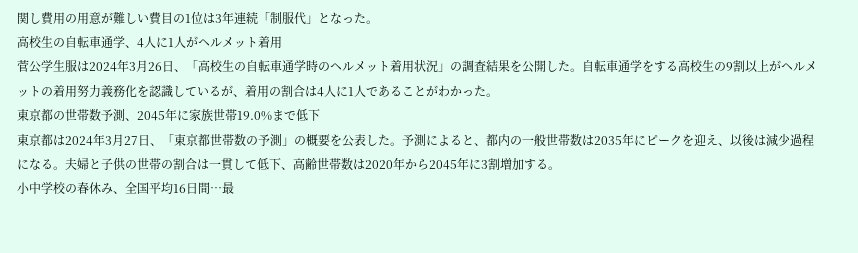関し費用の用意が難しい費目の1位は3年連続「制服代」となった。
高校生の自転車通学、4人に1人がヘルメット着用
菅公学生服は2024年3月26日、「高校生の自転車通学時のヘルメット着用状況」の調査結果を公開した。自転車通学をする高校生の9割以上がヘルメットの着用努力義務化を認識しているが、着用の割合は4人に1人であることがわかった。
東京都の世帯数予測、2045年に家族世帯19.0%まで低下
東京都は2024年3月27日、「東京都世帯数の予測」の概要を公表した。予測によると、都内の一般世帯数は2035年にピークを迎え、以後は減少過程になる。夫婦と子供の世帯の割合は一貫して低下、高齢世帯数は2020年から2045年に3割増加する。
小中学校の春休み、全国平均16日間…最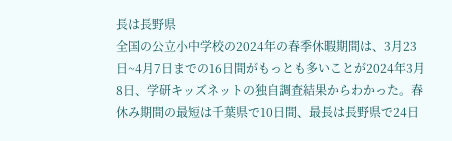長は長野県
全国の公立小中学校の2024年の春季休暇期間は、3月23日~4月7日までの16日間がもっとも多いことが2024年3月8日、学研キッズネットの独自調査結果からわかった。春休み期間の最短は千葉県で10日間、最長は長野県で24日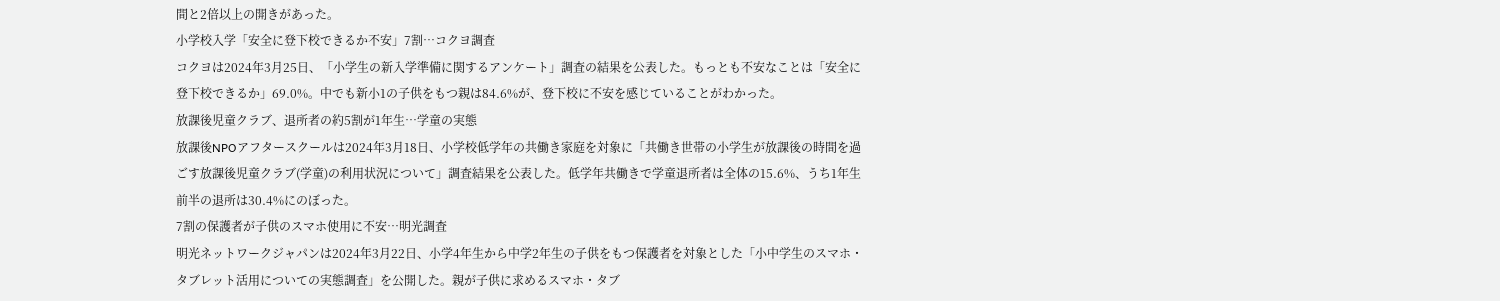間と2倍以上の開きがあった。
小学校入学「安全に登下校できるか不安」7割…コクヨ調査
コクヨは2024年3月25日、「小学生の新入学準備に関するアンケート」調査の結果を公表した。もっとも不安なことは「安全に登下校できるか」69.0%。中でも新小1の子供をもつ親は84.6%が、登下校に不安を感じていることがわかった。
放課後児童クラブ、退所者の約5割が1年生…学童の実態
放課後NPOアフタースクールは2024年3月18日、小学校低学年の共働き家庭を対象に「共働き世帯の小学生が放課後の時間を過ごす放課後児童クラブ(学童)の利用状況について」調査結果を公表した。低学年共働きで学童退所者は全体の15.6%、うち1年生前半の退所は30.4%にのぼった。
7割の保護者が子供のスマホ使用に不安…明光調査
明光ネットワークジャパンは2024年3月22日、小学4年生から中学2年生の子供をもつ保護者を対象とした「小中学生のスマホ・タブレット活用についての実態調査」を公開した。親が子供に求めるスマホ・タブ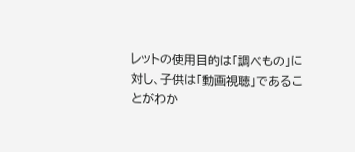レットの使用目的は「調べもの」に対し、子供は「動画視聴」であることがわか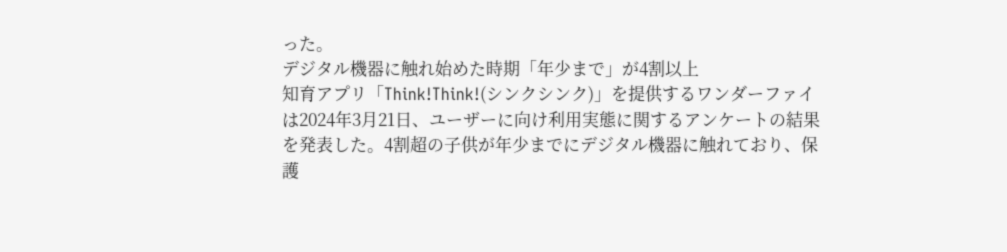った。
デジタル機器に触れ始めた時期「年少まで」が4割以上
知育アプリ「Think!Think!(シンクシンク)」を提供するワンダーファイは2024年3月21日、ユーザーに向け利用実態に関するアンケートの結果を発表した。4割超の子供が年少までにデジタル機器に触れており、保護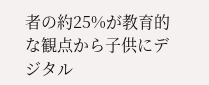者の約25%が教育的な観点から子供にデジタル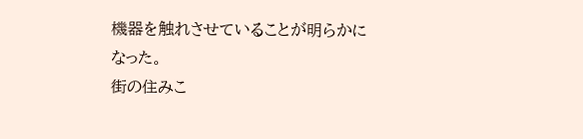機器を触れさせていることが明らかになった。
街の住みこ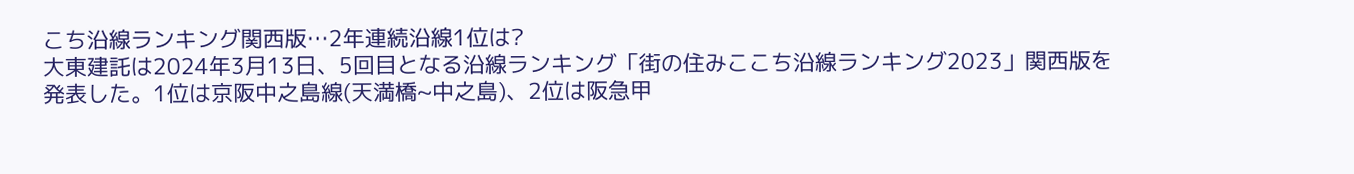こち沿線ランキング関西版…2年連続沿線1位は?
大東建託は2024年3月13日、5回目となる沿線ランキング「街の住みここち沿線ランキング2023」関西版を発表した。1位は京阪中之島線(天満橋~中之島)、2位は阪急甲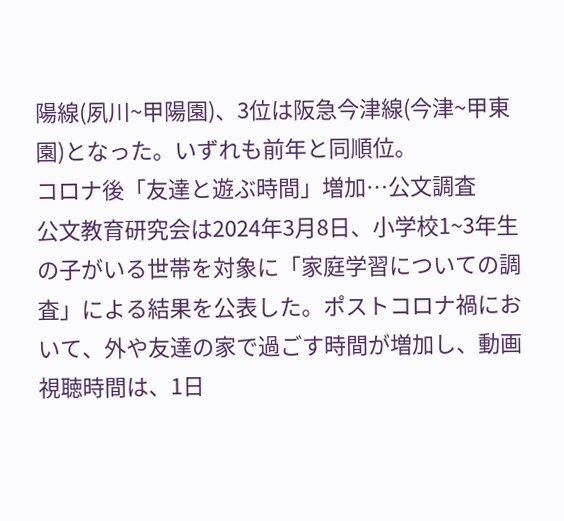陽線(夙川~甲陽園)、3位は阪急今津線(今津~甲東園)となった。いずれも前年と同順位。
コロナ後「友達と遊ぶ時間」増加…公文調査
公文教育研究会は2024年3月8日、小学校1~3年生の子がいる世帯を対象に「家庭学習についての調査」による結果を公表した。ポストコロナ禍において、外や友達の家で過ごす時間が増加し、動画視聴時間は、1日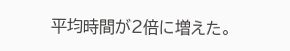平均時間が2倍に増えた。